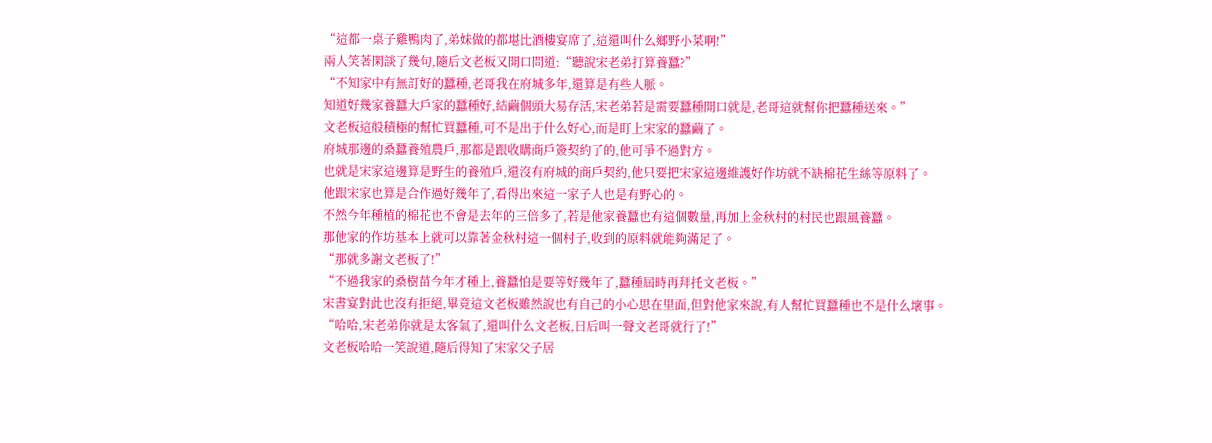“這都一桌子雞鴨肉了,弟妹做的都堪比酒樓宴席了,這還叫什么鄉野小菜啊!”
兩人笑著閑談了幾句,隨后文老板又開口問道:“聽說宋老弟打算養蠶?”
“不知家中有無訂好的蠶種,老哥我在府城多年,還算是有些人脈。
知道好幾家養蠶大戶家的蠶種好,結繭個頭大易存活,宋老弟若是需要蠶種開口就是,老哥這就幫你把蠶種送來。”
文老板這般積極的幫忙買蠶種,可不是出于什么好心,而是盯上宋家的蠶繭了。
府城那邊的桑蠶養殖農戶,那都是跟收購商戶簽契約了的,他可爭不過對方。
也就是宋家這邊算是野生的養殖戶,還沒有府城的商戶契約,他只要把宋家這邊維護好作坊就不缺棉花生絲等原料了。
他跟宋家也算是合作過好幾年了,看得出來這一家子人也是有野心的。
不然今年種植的棉花也不會是去年的三倍多了,若是他家養蠶也有這個數量,再加上金秋村的村民也跟風養蠶。
那他家的作坊基本上就可以靠著金秋村這一個村子,收到的原料就能夠滿足了。
“那就多謝文老板了!”
“不過我家的桑樹苗今年才種上,養蠶怕是要等好幾年了,蠶種屆時再拜托文老板。”
宋書宴對此也沒有拒絕,畢竟這文老板雖然說也有自己的小心思在里面,但對他家來說,有人幫忙買蠶種也不是什么壞事。
“哈哈,宋老弟你就是太客氣了,還叫什么文老板,日后叫一聲文老哥就行了!”
文老板哈哈一笑說道,隨后得知了宋家父子居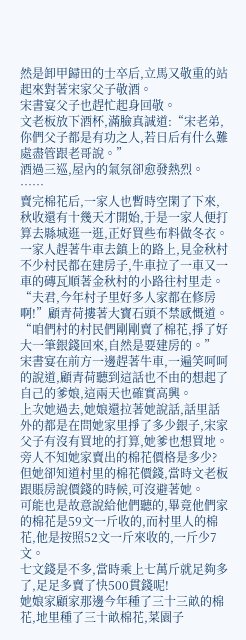然是卸甲歸田的士卒后,立馬又敬重的站起來對著宋家父子敬酒。
宋書宴父子也趕忙起身回敬。
文老板放下酒杯,滿臉真誠道:“宋老弟,你們父子都是有功之人,若日后有什么難處盡管跟老哥說。”
酒過三巡,屋內的氣氛卻愈發熱烈。
……
賣完棉花后,一家人也暫時空閑了下來,秋收還有十幾天才開始,于是一家人便打算去縣城逛一逛,正好買些布料做冬衣。
一家人趕著牛車去鎮上的路上,見金秋村不少村民都在建房子,牛車拉了一車又一車的磚瓦順著金秋村的小路往村里走。
“夫君,今年村子里好多人家都在修房啊!”顧青荷摟著大寶石頭不禁感慨道。
“咱們村的村民們剛剛賣了棉花,掙了好大一筆銀錢回來,自然是要建房的。”
宋書宴在前方一邊趕著牛車,一遍笑呵呵的說道,顧青荷聽到這話也不由的想起了自己的爹娘,這兩天也確實高興。
上次她過去,她娘還拉著她說話,話里話外的都是在問她家里掙了多少銀子,宋家父子有沒有買地的打算,她爹也想買地。
旁人不知她家賣出的棉花價格是多少?
但她卻知道村里的棉花價錢,當時文老板跟賬房說價錢的時候,可沒避著她。
可能也是故意說給他們聽的,畢竟他們家的棉花是59文一斤收的,而村里人的棉花,他是按照52文一斤來收的,一斤少7文。
七文錢是不多,當時乘上七萬斤就足夠多了,足足多賣了快500貫錢呢!
她娘家顧家那邊今年種了三十三畝的棉花,地里種了三十畝棉花,菜園子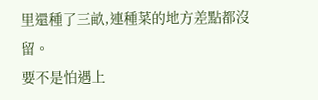里還種了三畝,連種菜的地方差點都沒留。
要不是怕遇上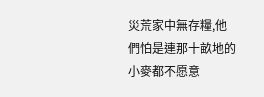災荒家中無存糧,他們怕是連那十畝地的小麥都不愿意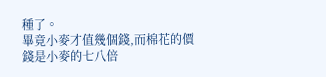種了。
畢竟小麥才值幾個錢,而棉花的價錢是小麥的七八倍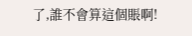了,誰不會算這個賬啊!